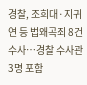경찰, 조희대·지귀연 등 법왜곡죄 8건 수사…경찰 수사관 3명 포함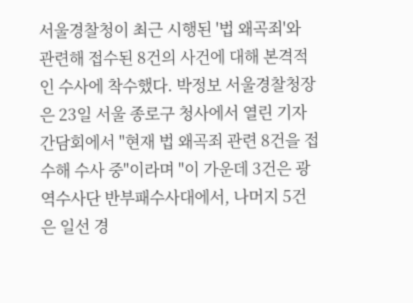서울경찰청이 최근 시행된 '법 왜곡죄'와 관련해 접수된 8건의 사건에 대해 본격적인 수사에 착수했다. 박정보 서울경찰청장은 23일 서울 종로구 청사에서 열린 기자간담회에서 "현재 법 왜곡죄 관련 8건을 접수해 수사 중"이라며 "이 가운데 3건은 광역수사단 반부패수사대에서, 나머지 5건은 일선 경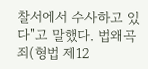찰서에서 수사하고 있다"고 말했다. 법왜곡죄(형법 제12